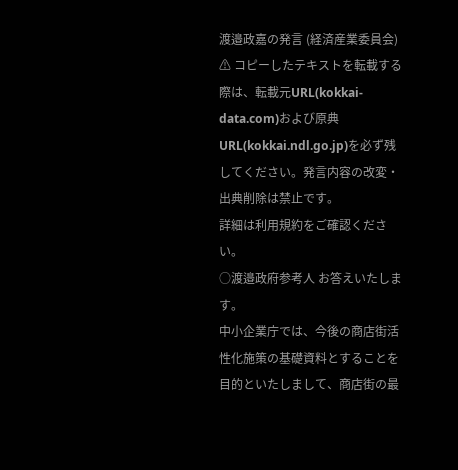渡邉政嘉の発言 (経済産業委員会)
⚠ コピーしたテキストを転載する際は、転載元URL(kokkai-data.com)および原典URL(kokkai.ndl.go.jp)を必ず残してください。発言内容の改変・出典削除は禁止です。
詳細は利用規約をご確認ください。
○渡邉政府参考人 お答えいたします。
中小企業庁では、今後の商店街活性化施策の基礎資料とすることを目的といたしまして、商店街の最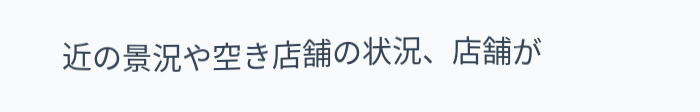近の景況や空き店舗の状況、店舗が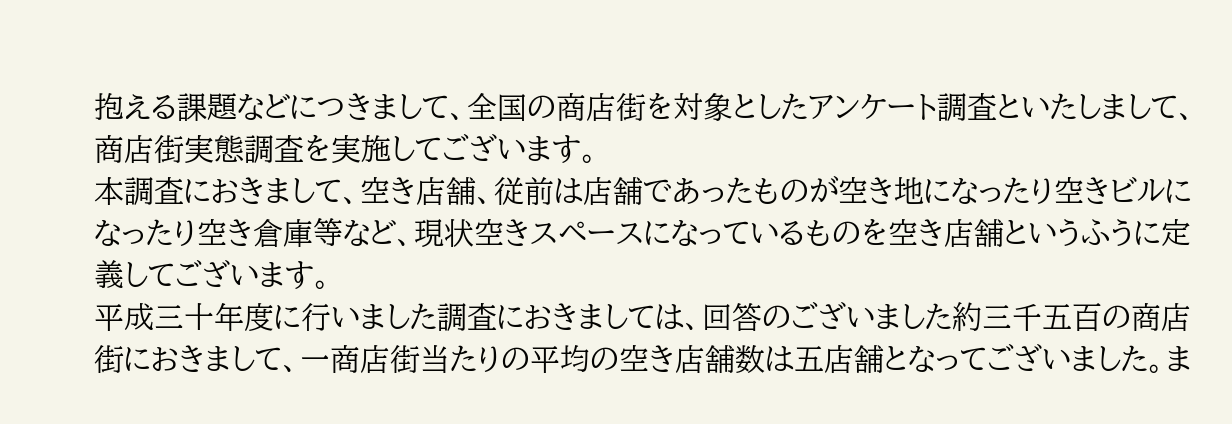抱える課題などにつきまして、全国の商店街を対象としたアンケート調査といたしまして、商店街実態調査を実施してございます。
本調査におきまして、空き店舗、従前は店舗であったものが空き地になったり空きビルになったり空き倉庫等など、現状空きスペースになっているものを空き店舗というふうに定義してございます。
平成三十年度に行いました調査におきましては、回答のございました約三千五百の商店街におきまして、一商店街当たりの平均の空き店舗数は五店舗となってございました。ま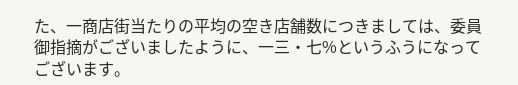た、一商店街当たりの平均の空き店舗数につきましては、委員御指摘がございましたように、一三・七%というふうになってございます。